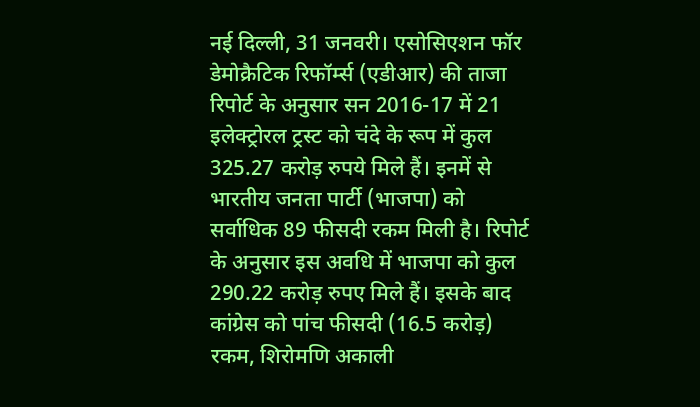नई दिल्ली, 31 जनवरी। एसोसिएशन फॉर डेमोक्रैटिक रिफॉर्म्स (एडीआर) की ताजा रिपोर्ट के अनुसार सन 2016-17 में 21 इलेक्ट्रोरल ट्रस्ट को चंदे के रूप में कुल 325.27 करोड़ रुपये मिले हैं। इनमें से भारतीय जनता पार्टी (भाजपा) को सर्वाधिक 89 फीसदी रकम मिली है। रिपोर्ट के अनुसार इस अवधि में भाजपा को कुल 290.22 करोड़ रुपए मिले हैं। इसके बाद कांग्रेस को पांच फीसदी (16.5 करोड़) रकम, शिरोमणि अकाली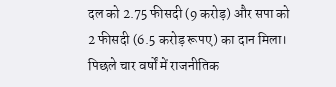दल को 2.75 फीसदी (9 करोड़) और सपा को 2 फीसदी (6.5 करोड़ रूपए) का दान मिला। पिछले चार वर्षों में राजनीतिक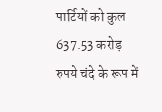पार्टियों को कुल 637.53 करोड़ रुपये चंदे के रूप में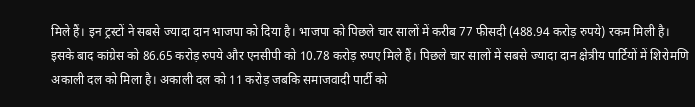मिले हैं। इन ट्रस्टों ने सबसे ज्यादा दान भाजपा को दिया है। भाजपा को पिछले चार सालों में करीब 77 फीसदी (488.94 करोड़ रुपये) रकम मिली है।
इसके बाद कांग्रेस को 86.65 करोड़ रुपये और एनसीपी को 10.78 करोड़ रुपए मिले हैं। पिछले चार सालों में सबसे ज्यादा दान क्षेत्रीय पार्टियों में शिरोमणि अकाली दल को मिला है। अकाली दल को 11 करोड़ जबकि समाजवादी पार्टी को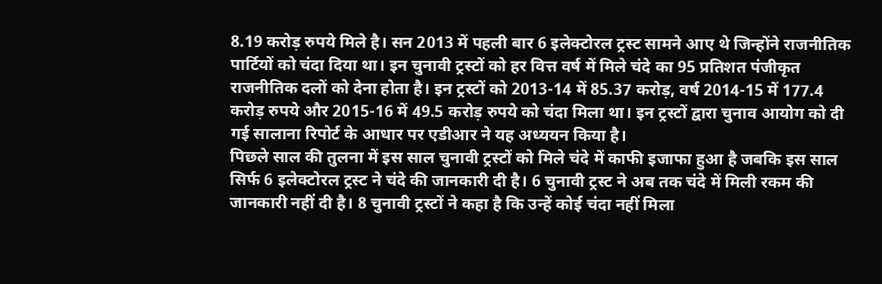8.19 करोड़ रुपये मिले है। सन 2013 में पहली बार 6 इलेक्टोरल ट्रस्ट सामने आए थे जिन्होंने राजनीतिक पार्टियों को चंदा दिया था। इन चुनावी ट्रस्टों को हर वित्त वर्ष में मिले चंदे का 95 प्रतिशत पंजीकृत राजनीतिक दलों को देना होता है। इन ट्रस्टों को 2013-14 में 85.37 करोड़, वर्ष 2014-15 में 177.4 करोड़ रुपये और 2015-16 में 49.5 करोड़ रुपये को चंदा मिला था। इन ट्रस्टों द्वारा चुनाव आयोग को दी गई सालाना रिपोर्ट के आधार पर एडीआर ने यह अध्ययन किया है।
पिछले साल की तुलना में इस साल चुनावी ट्रस्टों को मिले चंदे में काफी इजाफा हुआ है जबकि इस साल सिर्फ 6 इलेक्टोरल ट्रस्ट ने चंदे की जानकारी दी है। 6 चुनावी ट्रस्ट ने अब तक चंदे में मिली रकम की जानकारी नहीं दी है। 8 चुनावी ट्रस्टों ने कहा है कि उन्हें कोई चंदा नहीं मिला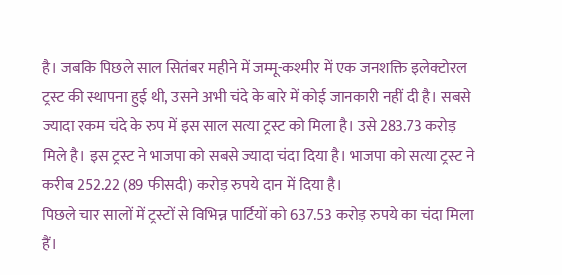है। जबकि पिछले साल सितंबर महीने में जम्मू-कश्मीर में एक जनशक्ति इलेक्टोरल ट्रस्ट की स्थापना हुई थी, उसने अभी चंदे के बारे में कोई जानकारी नहीं दी है। सबसे ज्यादा रकम चंदे के रुप में इस साल सत्या ट्रस्ट को मिला है। उसे 283.73 करोड़ मिले है। इस ट्रस्ट ने भाजपा को सबसे ज्यादा चंदा दिया है। भाजपा को सत्या ट्रस्ट ने करीब 252.22 (89 फीसदी) करोड़ रुपये दान में दिया है।
पिछले चार सालों में ट्रस्टों से विभिन्न पार्टियों को 637.53 करोड़ रुपये का चंदा मिला हैं।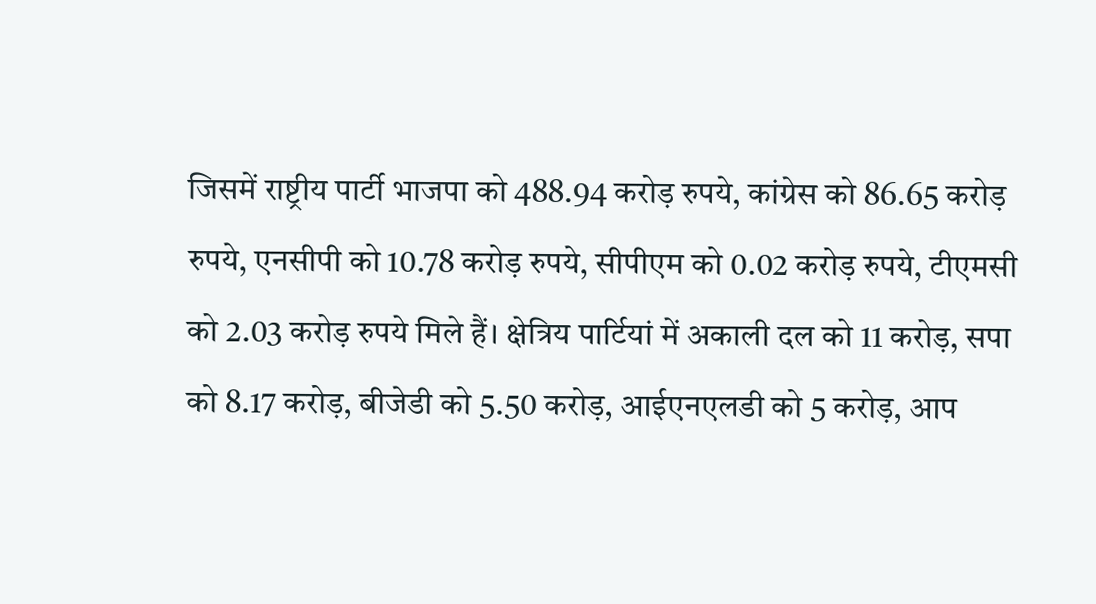जिसमें राष्ट्रीय पार्टी भाजपा को 488.94 करोड़ रुपये, कांग्रेस को 86.65 करोड़ रुपये, एनसीपी को 10.78 करोड़ रुपये, सीपीएम को 0.02 करोड़ रुपये, टीएमसी को 2.03 करोड़ रुपये मिले हैं। क्षेत्रिय पार्टियां में अकाली दल को 11 करोड़, सपा को 8.17 करोड़, बीजेडी को 5.50 करोड़, आईएनएलडी को 5 करोड़, आप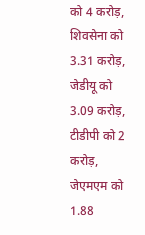को 4 करोड़, शिवसेना को 3.31 करोड़, जेडीयू को 3.09 करोड़, टीडीपी को 2 करोड़, जेएमएम को 1.88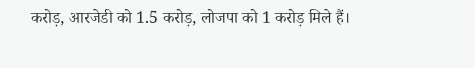करोड़, आरजेडी को 1.5 करोड़, लोजपा को 1 करोड़ मिले हैं।